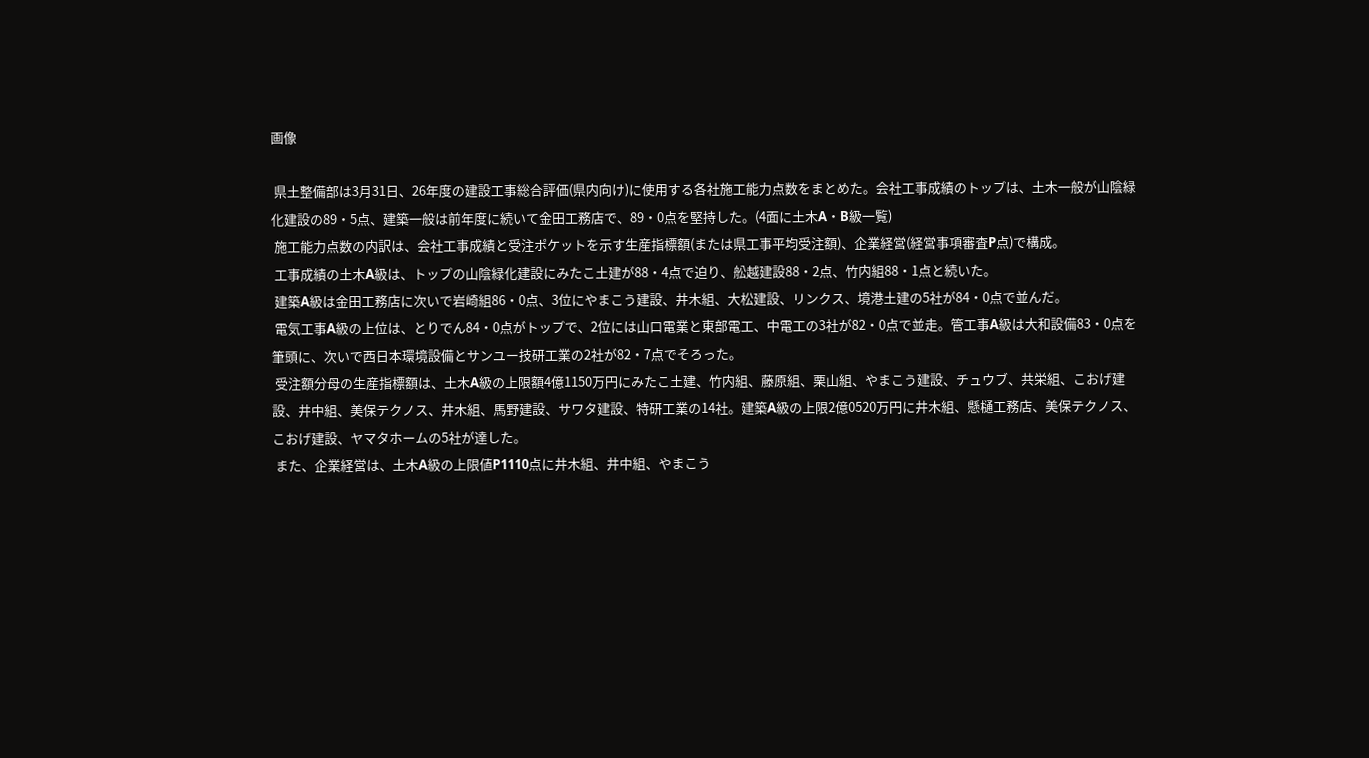画像

 県土整備部は3月31日、26年度の建設工事総合評価(県内向け)に使用する各社施工能力点数をまとめた。会社工事成績のトップは、土木一般が山陰緑化建設の89・5点、建築一般は前年度に続いて金田工務店で、89・0点を堅持した。(4面に土木A・B級一覧)
 施工能力点数の内訳は、会社工事成績と受注ポケットを示す生産指標額(または県工事平均受注額)、企業経営(経営事項審査P点)で構成。
 工事成績の土木A級は、トップの山陰緑化建設にみたこ土建が88・4点で迫り、舩越建設88・2点、竹内組88・1点と続いた。
 建築A級は金田工務店に次いで岩崎組86・0点、3位にやまこう建設、井木組、大松建設、リンクス、境港土建の5社が84・0点で並んだ。
 電気工事A級の上位は、とりでん84・0点がトップで、2位には山口電業と東部電工、中電工の3社が82・0点で並走。管工事A級は大和設備83・0点を筆頭に、次いで西日本環境設備とサンユー技研工業の2社が82・7点でそろった。
 受注額分母の生産指標額は、土木A級の上限額4億1150万円にみたこ土建、竹内組、藤原組、栗山組、やまこう建設、チュウブ、共栄組、こおげ建設、井中組、美保テクノス、井木組、馬野建設、サワタ建設、特研工業の14社。建築A級の上限2億0520万円に井木組、懸樋工務店、美保テクノス、こおげ建設、ヤマタホームの5社が達した。
 また、企業経営は、土木A級の上限値P1110点に井木組、井中組、やまこう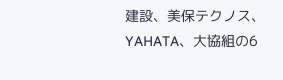建設、美保テクノス、YAHATA、大協組の6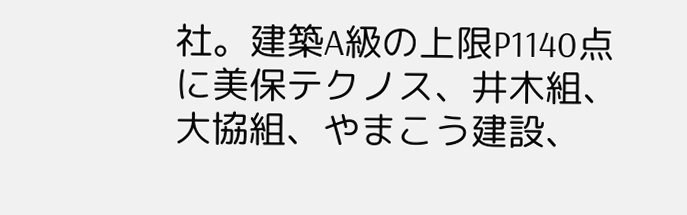社。建築A級の上限P1140点に美保テクノス、井木組、大協組、やまこう建設、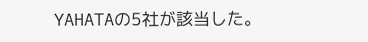YAHATAの5社が該当した。